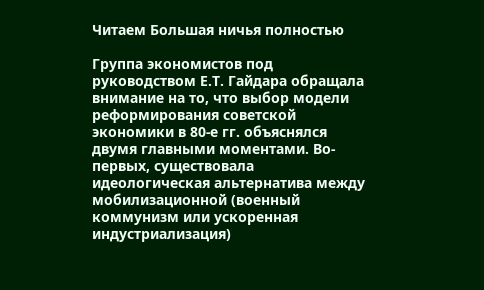Читаем Большая ничья полностью

Группа экономистов под руководством Е.Т. Гайдара обращала внимание на то, что выбор модели реформирования советской экономики в 80-е гг. объяснялся двумя главными моментами. Во-первых, существовала идеологическая альтернатива между мобилизационной (военный коммунизм или ускоренная индустриализация)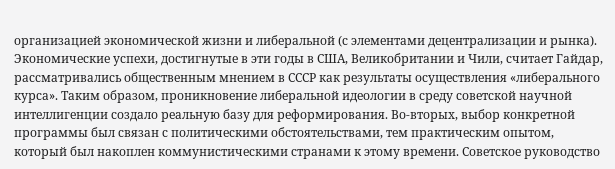организацией экономической жизни и либеральной (с элементами децентрализации и рынка). Экономические успехи, достигнутые в эти годы в США, Великобритании и Чили, считает Гайдар, рассматривались общественным мнением в СССР как результаты осуществления «либерального курса». Таким образом, проникновение либеральной идеологии в среду советской научной интеллигенции создало реальную базу для реформирования. Во-вторых, выбор конкретной программы был связан с политическими обстоятельствами, тем практическим опытом, который был накоплен коммунистическими странами к этому времени. Советское руководство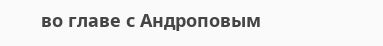во главе с Андроповым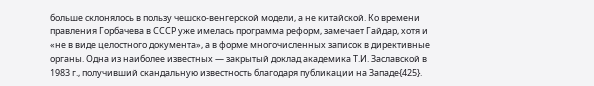больше склонялось в пользу чешско-венгерской модели, а не китайской. Ко времени правления Горбачева в СССР уже имелась программа реформ, замечает Гайдар, хотя и «не в виде целостного документа», а в форме многочисленных записок в директивные органы. Одна из наиболее известных — закрытый доклад академика Т.И. Заславской в 1983 г., получивший скандальную известность благодаря публикации на Западе{425}.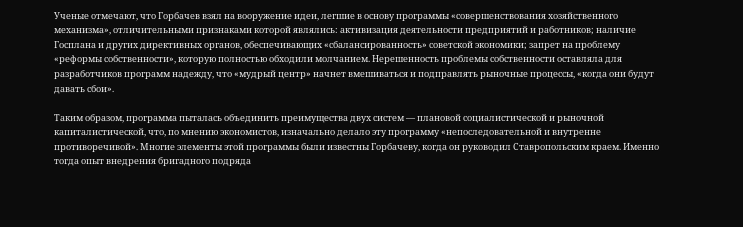Ученые отмечают, что Горбачев взял на вооружение идеи, легшие в основу программы «совершенствования хозяйственного механизма», отличительными признаками которой являлись: активизация деятельности предприятий и работников; наличие Госплана и других директивных органов, обеспечивающих «сбалансированность» советской экономики; запрет на проблему «реформы собственности», которую полностью обходили молчанием. Нерешенность проблемы собственности оставляла для разработчиков программ надежду, что «мудрый центр» начнет вмешиваться и подправлять рыночные процессы, «когда они будут давать сбои».

Таким образом, программа пыталась объединить преимущества двух систем — плановой социалистической и рыночной капиталистической, что, по мнению экономистов, изначально делало эту программу «непоследовательной и внутренне противоречивой». Многие элементы этой программы были известны Горбачеву, когда он руководил Ставропольским краем. Именно тогда опыт внедрения бригадного подряда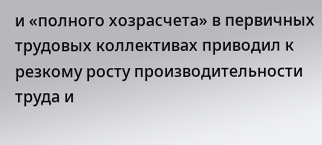и «полного хозрасчета» в первичных трудовых коллективах приводил к резкому росту производительности труда и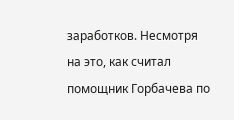заработков. Несмотря на это, как считал помощник Горбачева по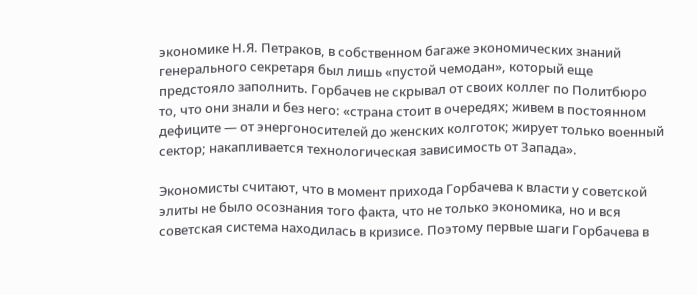экономике Н.Я. Петраков, в собственном багаже экономических знаний генерального секретаря был лишь «пустой чемодан», который еще предстояло заполнить. Горбачев не скрывал от своих коллег по Политбюро то, что они знали и без него: «страна стоит в очередях; живем в постоянном дефиците — от энергоносителей до женских колготок; жирует только военный сектор; накапливается технологическая зависимость от Запада».

Экономисты считают, что в момент прихода Горбачева к власти у советской элиты не было осознания того факта, что не только экономика, но и вся советская система находилась в кризисе. Поэтому первые шаги Горбачева в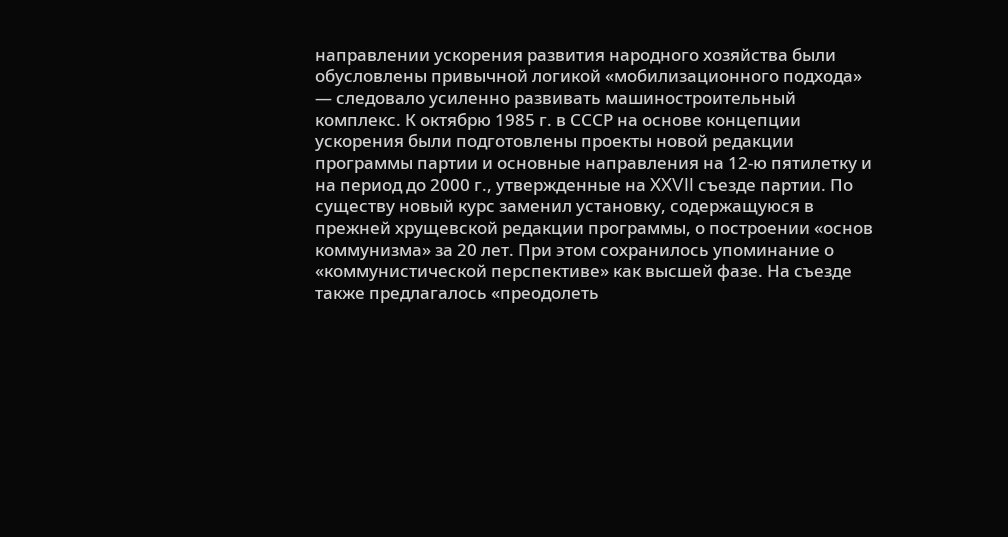направлении ускорения развития народного хозяйства были обусловлены привычной логикой «мобилизационного подхода» — следовало усиленно развивать машиностроительный комплекс. К октябрю 1985 г. в СССР на основе концепции ускорения были подготовлены проекты новой редакции программы партии и основные направления на 12-ю пятилетку и на период до 2000 г., утвержденные на XXVII съезде партии. По существу новый курс заменил установку, содержащуюся в прежней хрущевской редакции программы, о построении «основ коммунизма» за 20 лет. При этом сохранилось упоминание о «коммунистической перспективе» как высшей фазе. На съезде также предлагалось «преодолеть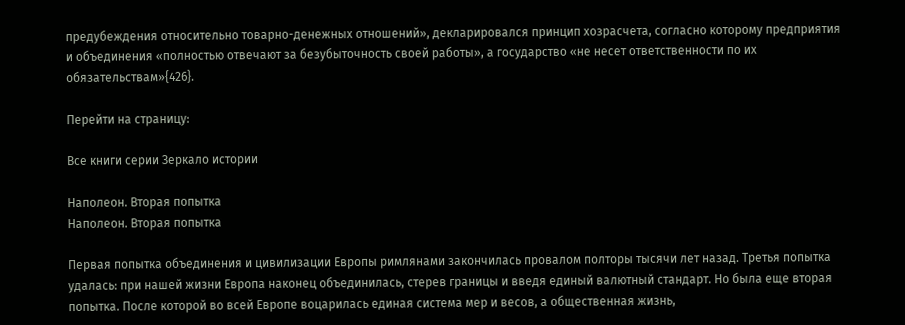предубеждения относительно товарно-денежных отношений», декларировался принцип хозрасчета, согласно которому предприятия и объединения «полностью отвечают за безубыточность своей работы», а государство «не несет ответственности по их обязательствам»{426}.

Перейти на страницу:

Все книги серии Зеркало истории

Наполеон. Вторая попытка
Наполеон. Вторая попытка

Первая попытка объединения и цивилизации Европы римлянами закончилась провалом полторы тысячи лет назад. Третья попытка удалась: при нашей жизни Европа наконец объединилась, стерев границы и введя единый валютный стандарт. Но была еще вторая попытка. После которой во всей Европе воцарилась единая система мер и весов, а общественная жизнь,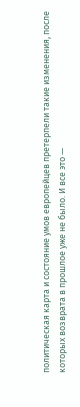политическая карта и состояние умов европейцев претерпели такие изменения, после которых возврата в прошлое уже не было. И все это —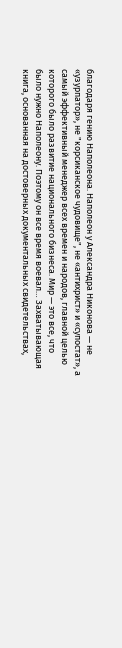благодаря гению Наполеона. Наполеон у Александра Никонова — не «узурпатор», не "корсиканское чудовище", не «антихрист» и «супостат», а самый эффективный менеджер всех времен и народов, главной целью которого было развитие национального бизнеса. Мир — это все, что было нужно Наполеону. Поэтому он все время воевал… Захватывающая книга, основанная на достоверных документальных свидетельствах,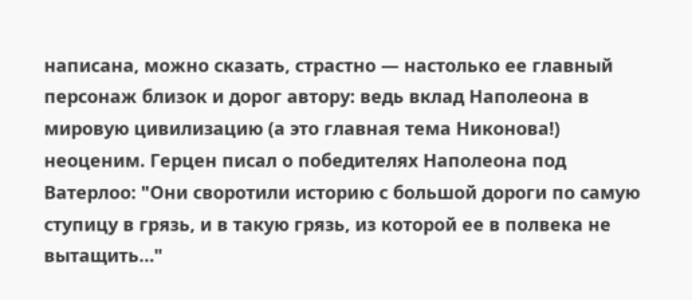написана, можно сказать, страстно — настолько ее главный персонаж близок и дорог автору: ведь вклад Наполеона в мировую цивилизацию (а это главная тема Никонова!) неоценим. Герцен писал о победителях Наполеона под Ватерлоо: "Они своротили историю с большой дороги по самую ступицу в грязь, и в такую грязь, из которой ее в полвека не вытащить…"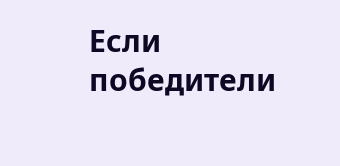Если победители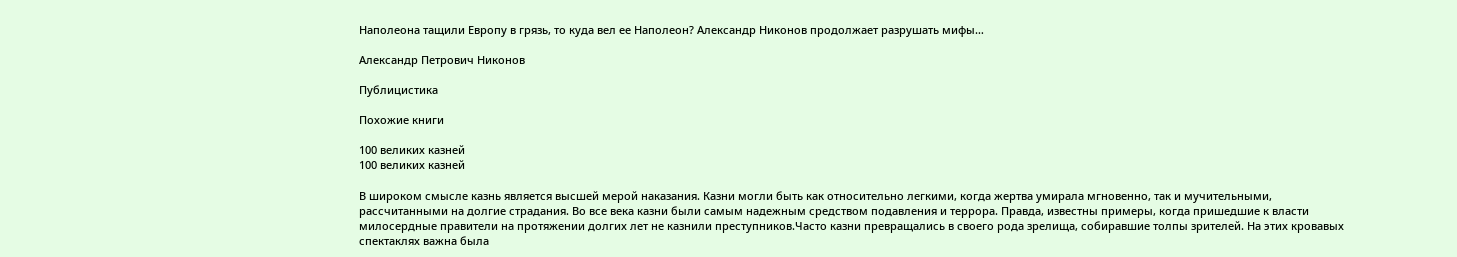Наполеона тащили Европу в грязь, то куда вел ее Наполеон? Александр Никонов продолжает разрушать мифы…

Александр Петрович Никонов

Публицистика

Похожие книги

100 великих казней
100 великих казней

В широком смысле казнь является высшей мерой наказания. Казни могли быть как относительно легкими, когда жертва умирала мгновенно, так и мучительными, рассчитанными на долгие страдания. Во все века казни были самым надежным средством подавления и террора. Правда, известны примеры, когда пришедшие к власти милосердные правители на протяжении долгих лет не казнили преступников.Часто казни превращались в своего рода зрелища, собиравшие толпы зрителей. На этих кровавых спектаклях важна была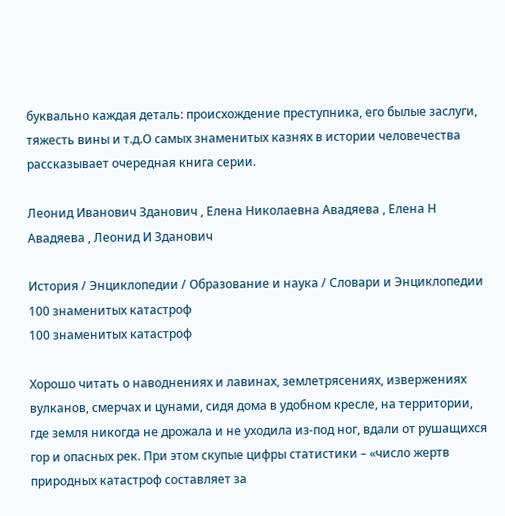буквально каждая деталь: происхождение преступника, его былые заслуги, тяжесть вины и т.д.О самых знаменитых казнях в истории человечества рассказывает очередная книга серии.

Леонид Иванович Зданович , Елена Николаевна Авадяева , Елена Н Авадяева , Леонид И Зданович

История / Энциклопедии / Образование и наука / Словари и Энциклопедии
100 знаменитых катастроф
100 знаменитых катастроф

Хорошо читать о наводнениях и лавинах, землетрясениях, извержениях вулканов, смерчах и цунами, сидя дома в удобном кресле, на территории, где земля никогда не дрожала и не уходила из-под ног, вдали от рушащихся гор и опасных рек. При этом скупые цифры статистики – «число жертв природных катастроф составляет за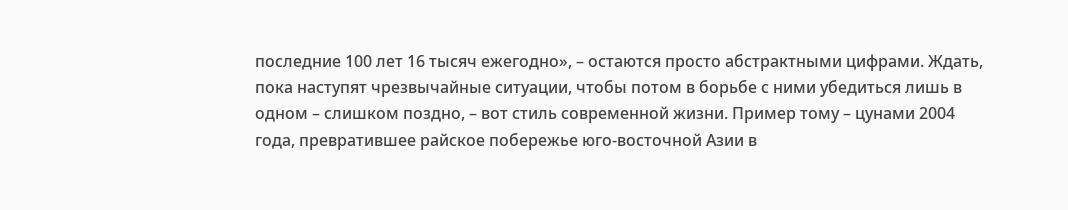последние 100 лет 16 тысяч ежегодно», – остаются просто абстрактными цифрами. Ждать, пока наступят чрезвычайные ситуации, чтобы потом в борьбе с ними убедиться лишь в одном – слишком поздно, – вот стиль современной жизни. Пример тому – цунами 2004 года, превратившее райское побережье юго-восточной Азии в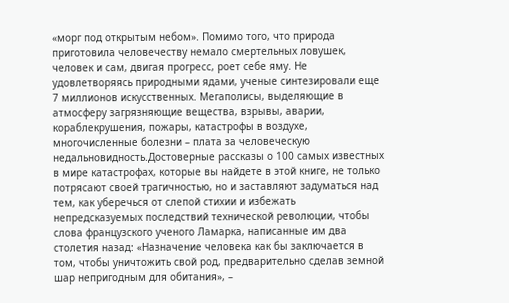«морг под открытым небом». Помимо того, что природа приготовила человечеству немало смертельных ловушек, человек и сам, двигая прогресс, роет себе яму. Не удовлетворяясь природными ядами, ученые синтезировали еще 7 миллионов искусственных. Мегаполисы, выделяющие в атмосферу загрязняющие вещества, взрывы, аварии, кораблекрушения, пожары, катастрофы в воздухе, многочисленные болезни – плата за человеческую недальновидность.Достоверные рассказы о 100 самых известных в мире катастрофах, которые вы найдете в этой книге, не только потрясают своей трагичностью, но и заставляют задуматься над тем, как уберечься от слепой стихии и избежать непредсказуемых последствий технической революции, чтобы слова французского ученого Ламарка, написанные им два столетия назад: «Назначение человека как бы заключается в том, чтобы уничтожить свой род, предварительно сделав земной шар непригодным для обитания», –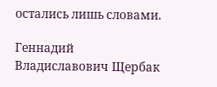остались лишь словами.

Геннадий Владиславович Щербак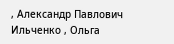, Александр Павлович Ильченко , Ольга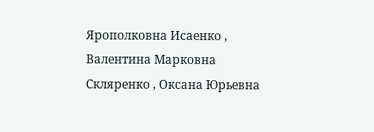Ярополковна Исаенко , Валентина Марковна Скляренко , Оксана Юрьевна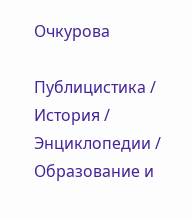Очкурова

Публицистика / История / Энциклопедии / Образование и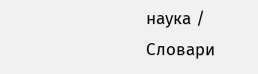наука / Словари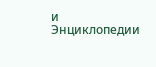и Энциклопедии